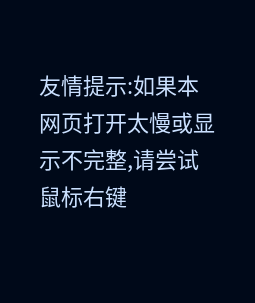友情提示:如果本网页打开太慢或显示不完整,请尝试鼠标右键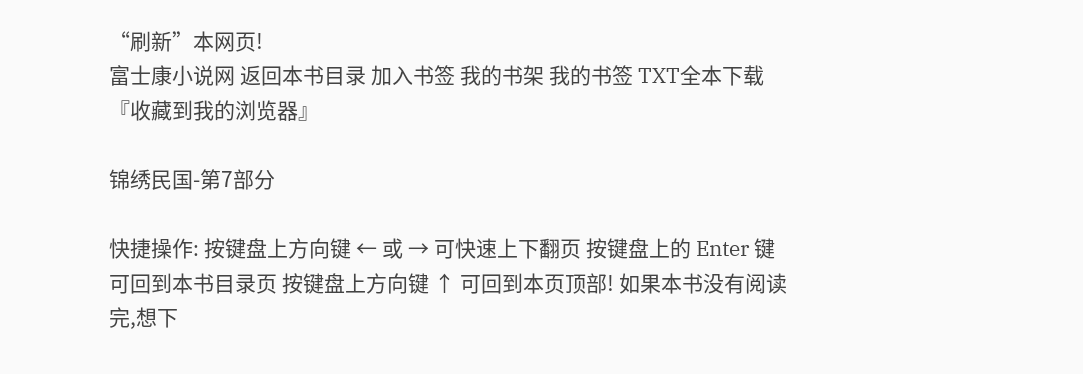“刷新”本网页!
富士康小说网 返回本书目录 加入书签 我的书架 我的书签 TXT全本下载 『收藏到我的浏览器』

锦绣民国-第7部分

快捷操作: 按键盘上方向键 ← 或 → 可快速上下翻页 按键盘上的 Enter 键可回到本书目录页 按键盘上方向键 ↑ 可回到本页顶部! 如果本书没有阅读完,想下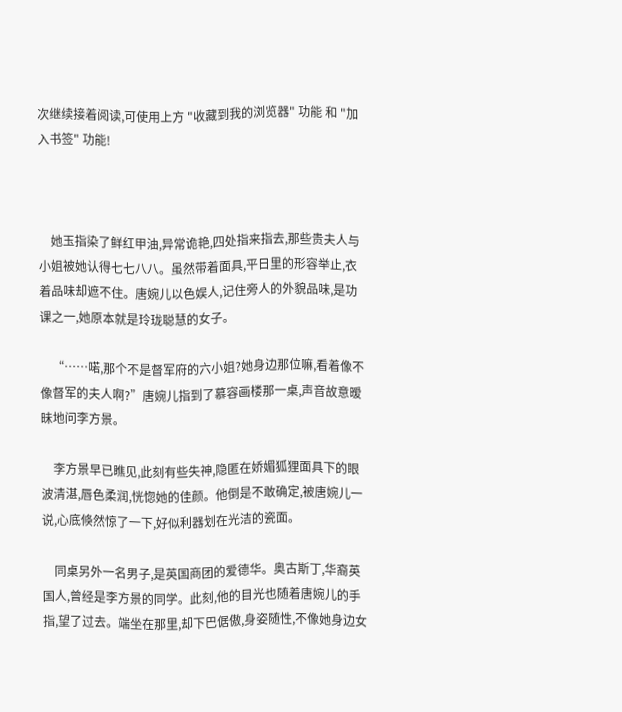次继续接着阅读,可使用上方 "收藏到我的浏览器" 功能 和 "加入书签" 功能!



    她玉指染了鲜红甲油,异常诡艳,四处指来指去,那些贵夫人与小姐被她认得七七八八。虽然带着面具,平日里的形容举止,衣着品味却遮不住。唐婉儿以色娱人,记住旁人的外貌品味,是功课之一,她原本就是玲珑聪慧的女子。

    “……喏,那个不是督军府的六小姐?她身边那位嘛,看着像不像督军的夫人啊?”唐婉儿指到了慕容画楼那一桌,声音故意暧昧地问李方景。

    李方景早已瞧见,此刻有些失神,隐匿在娇媚狐狸面具下的眼波清湛,唇色柔润,恍惚她的佳颜。他倒是不敢确定,被唐婉儿一说,心底倏然惊了一下,好似利器划在光洁的瓷面。

    同桌另外一名男子,是英国商团的爱德华。奥古斯丁,华裔英国人,曾经是李方景的同学。此刻,他的目光也随着唐婉儿的手指,望了过去。端坐在那里,却下巴倨傲,身姿随性,不像她身边女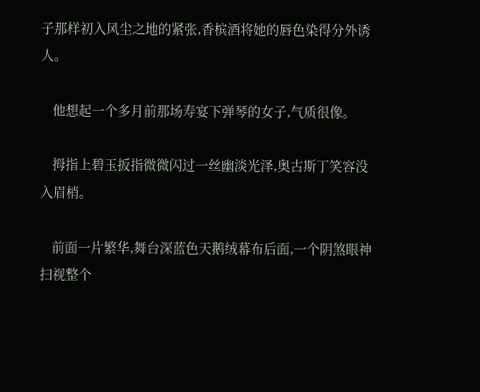子那样初入风尘之地的紧张,香槟酒将她的唇色染得分外诱人。

    他想起一个多月前那场寿宴下弹琴的女子,气质很像。

    拇指上碧玉扳指微微闪过一丝幽淡光泽,奥古斯丁笑容没入眉梢。

    前面一片繁华,舞台深蓝色天鹅绒幕布后面,一个阴煞眼神扫视整个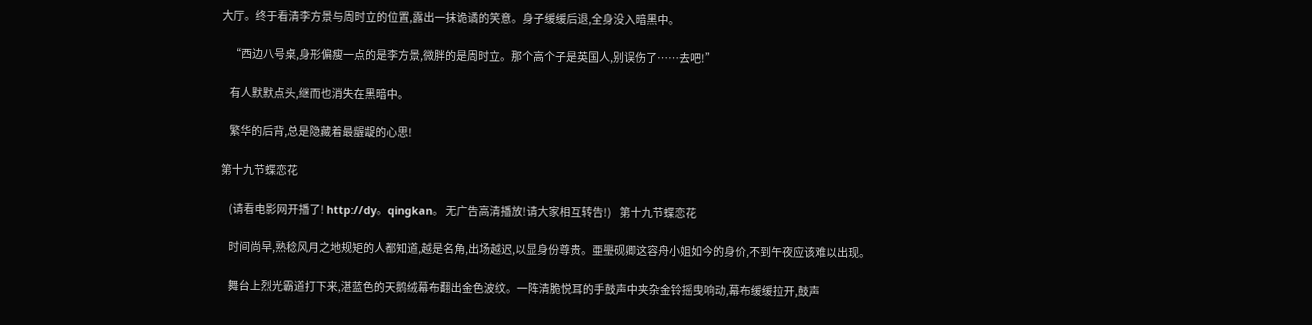大厅。终于看清李方景与周时立的位置,露出一抹诡谲的笑意。身子缓缓后退,全身没入暗黑中。

    “西边八号桌,身形偏瘦一点的是李方景,微胖的是周时立。那个高个子是英国人,别误伤了……去吧!”

    有人默默点头,继而也消失在黑暗中。

    繁华的后背,总是隐藏着最龌龊的心思!

第十九节蝶恋花

    (请看电影网开播了! http://dy。qingkan。 无广告高清播放!请大家相互转告!)    第十九节蝶恋花

    时间尚早,熟稔风月之地规矩的人都知道,越是名角,出场越迟,以显身份尊贵。亜璺砚卿这容舟小姐如今的身价,不到午夜应该难以出现。

    舞台上烈光霸道打下来,湛蓝色的天鹅绒幕布翻出金色波纹。一阵清脆悦耳的手鼓声中夹杂金铃摇曳响动,幕布缓缓拉开,鼓声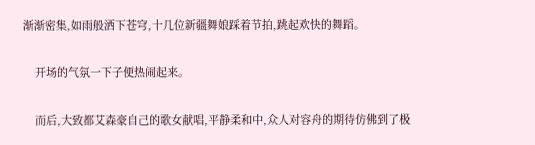渐渐密集,如雨般洒下苍穹,十几位新疆舞娘踩着节拍,跳起欢快的舞蹈。

    开场的气氛一下子便热闹起来。

    而后,大致都艾森豪自己的歌女献唱,平静柔和中,众人对容舟的期待仿佛到了极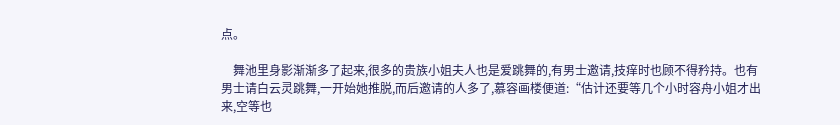点。

    舞池里身影渐渐多了起来,很多的贵族小姐夫人也是爱跳舞的,有男士邀请,技痒时也顾不得矜持。也有男士请白云灵跳舞,一开始她推脱,而后邀请的人多了,慕容画楼便道:“估计还要等几个小时容舟小姐才出来,空等也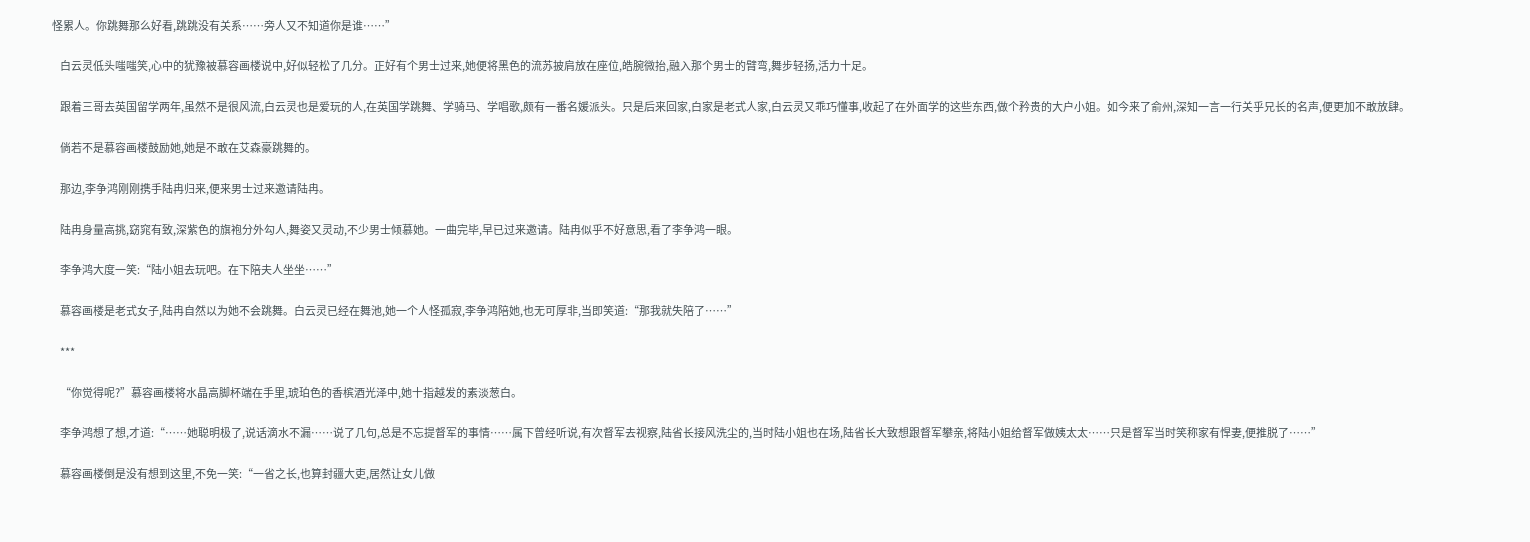怪累人。你跳舞那么好看,跳跳没有关系……旁人又不知道你是谁……”

    白云灵低头嗤嗤笑,心中的犹豫被慕容画楼说中,好似轻松了几分。正好有个男士过来,她便将黑色的流苏披肩放在座位,皓腕微抬,融入那个男士的臂弯,舞步轻扬,活力十足。

    跟着三哥去英国留学两年,虽然不是很风流,白云灵也是爱玩的人,在英国学跳舞、学骑马、学唱歌,颇有一番名媛派头。只是后来回家,白家是老式人家,白云灵又乖巧懂事,收起了在外面学的这些东西,做个矜贵的大户小姐。如今来了俞州,深知一言一行关乎兄长的名声,便更加不敢放肆。

    倘若不是慕容画楼鼓励她,她是不敢在艾森豪跳舞的。

    那边,李争鸿刚刚携手陆冉归来,便来男士过来邀请陆冉。

    陆冉身量高挑,窈窕有致,深紫色的旗袍分外勾人,舞姿又灵动,不少男士倾慕她。一曲完毕,早已过来邀请。陆冉似乎不好意思,看了李争鸿一眼。

    李争鸿大度一笑:“陆小姐去玩吧。在下陪夫人坐坐……”

    慕容画楼是老式女子,陆冉自然以为她不会跳舞。白云灵已经在舞池,她一个人怪孤寂,李争鸿陪她,也无可厚非,当即笑道:“那我就失陪了……”

    ***

    “你觉得呢?”慕容画楼将水晶高脚杯端在手里,琥珀色的香槟酒光泽中,她十指越发的素淡葱白。

    李争鸿想了想,才道:“……她聪明极了,说话滴水不漏……说了几句,总是不忘提督军的事情……属下曾经听说,有次督军去视察,陆省长接风洗尘的,当时陆小姐也在场,陆省长大致想跟督军攀亲,将陆小姐给督军做姨太太……只是督军当时笑称家有悍妻,便推脱了……”

    慕容画楼倒是没有想到这里,不免一笑:“一省之长,也算封疆大吏,居然让女儿做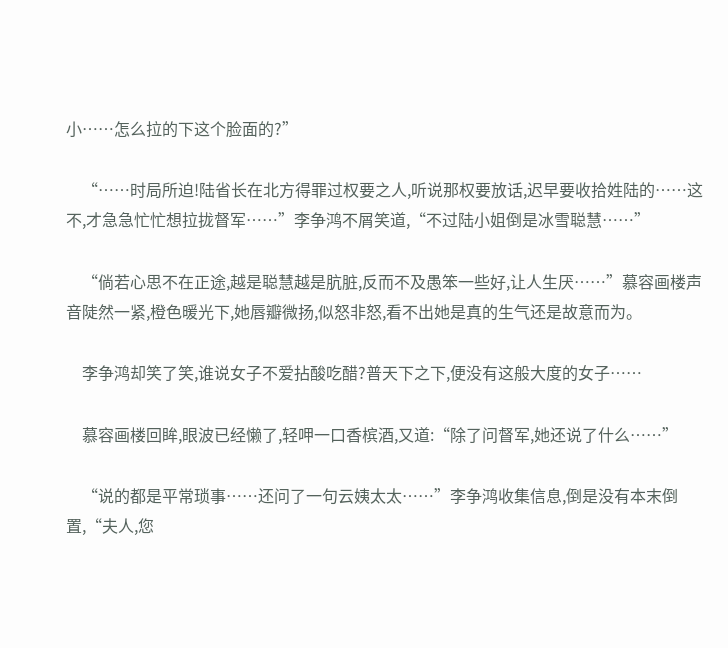小……怎么拉的下这个脸面的?”

    “……时局所迫!陆省长在北方得罪过权要之人,听说那权要放话,迟早要收拾姓陆的……这不,才急急忙忙想拉拢督军……”李争鸿不屑笑道,“不过陆小姐倒是冰雪聪慧……”

    “倘若心思不在正途,越是聪慧越是肮脏,反而不及愚笨一些好,让人生厌……”慕容画楼声音陡然一紧,橙色暖光下,她唇瓣微扬,似怒非怒,看不出她是真的生气还是故意而为。

    李争鸿却笑了笑,谁说女子不爱拈酸吃醋?普天下之下,便没有这般大度的女子……

    慕容画楼回眸,眼波已经懒了,轻呷一口香槟酒,又道:“除了问督军,她还说了什么……”

    “说的都是平常琐事……还问了一句云姨太太……”李争鸿收集信息,倒是没有本末倒置,“夫人,您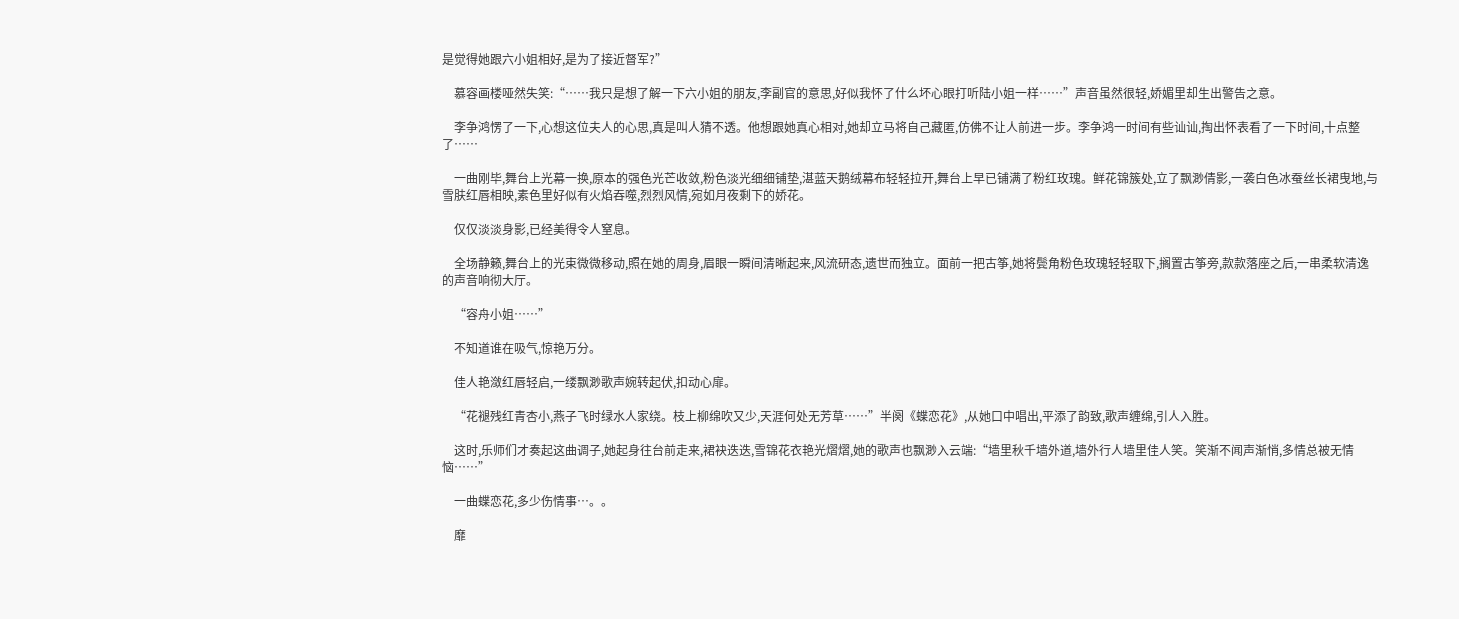是觉得她跟六小姐相好,是为了接近督军?”

    慕容画楼哑然失笑:“……我只是想了解一下六小姐的朋友,李副官的意思,好似我怀了什么坏心眼打听陆小姐一样……”声音虽然很轻,娇媚里却生出警告之意。

    李争鸿愣了一下,心想这位夫人的心思,真是叫人猜不透。他想跟她真心相对,她却立马将自己藏匿,仿佛不让人前进一步。李争鸿一时间有些讪讪,掏出怀表看了一下时间,十点整了……

    一曲刚毕,舞台上光幕一换,原本的强色光芒收敛,粉色淡光细细铺垫,湛蓝天鹅绒幕布轻轻拉开,舞台上早已铺满了粉红玫瑰。鲜花锦簇处,立了飘渺倩影,一袭白色冰蚕丝长裙曳地,与雪肤红唇相映,素色里好似有火焰吞噬,烈烈风情,宛如月夜剩下的娇花。

    仅仅淡淡身影,已经美得令人窒息。

    全场静籁,舞台上的光束微微移动,照在她的周身,眉眼一瞬间清晰起来,风流研态,遗世而独立。面前一把古筝,她将鬓角粉色玫瑰轻轻取下,搁置古筝旁,款款落座之后,一串柔软清逸的声音响彻大厅。

    “容舟小姐……”

    不知道谁在吸气,惊艳万分。

    佳人艳潋红唇轻启,一缕飘渺歌声婉转起伏,扣动心扉。

    “花褪残红青杏小,燕子飞时绿水人家绕。枝上柳绵吹又少,天涯何处无芳草……”半阕《蝶恋花》,从她口中唱出,平添了韵致,歌声缠绵,引人入胜。

    这时,乐师们才奏起这曲调子,她起身往台前走来,裙袂迭迭,雪锦花衣艳光熠熠,她的歌声也飘渺入云端:“墙里秋千墙外道,墙外行人墙里佳人笑。笑渐不闻声渐悄,多情总被无情恼……”

    一曲蝶恋花,多少伤情事…。。

    靡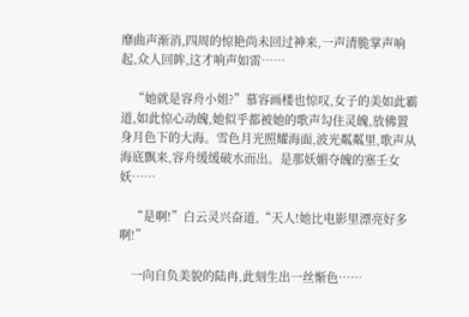靡曲声渐消,四周的惊艳尚未回过神来,一声清脆掌声响起,众人回眸,这才响声如雷……

    “她就是容舟小姐?”慕容画楼也惊叹,女子的美如此霸道,如此惊心动魄,她似乎都被她的歌声勾住灵魄,放佛置身月色下的大海。雪色月光照耀海面,波光粼粼里,歌声从海底飘来,容舟缓缓破水而出。是那妖媚夺魄的塞壬女妖……

    “是啊!”白云灵兴奋道,“天人!她比电影里漂亮好多啊!”

    一向自负美貌的陆冉,此刻生出一丝惭色……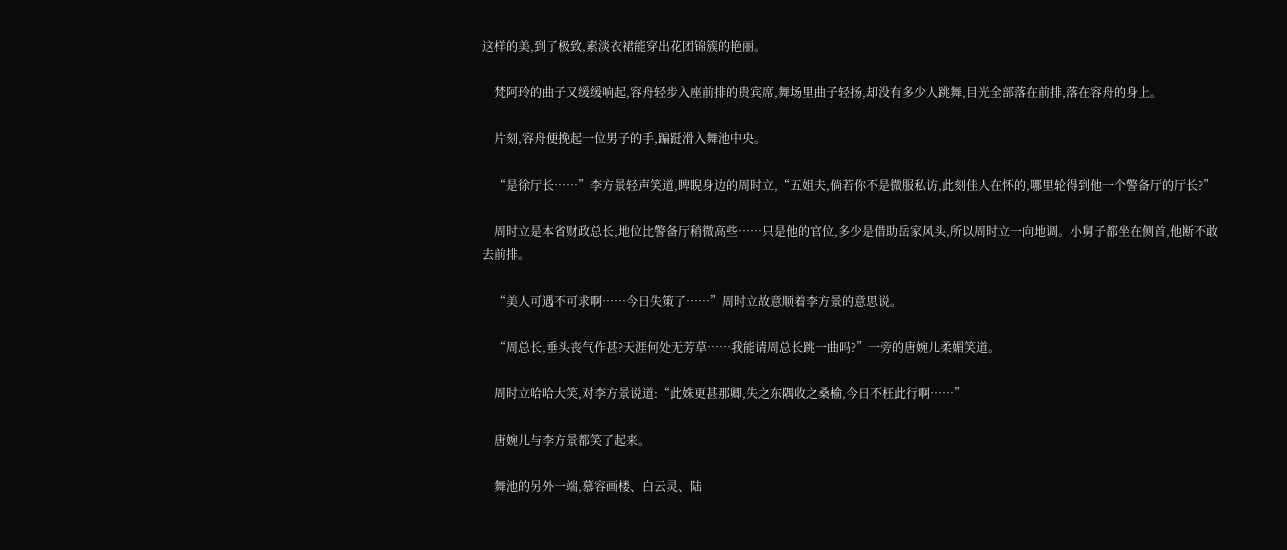这样的美,到了极致,素淡衣裙能穿出花团锦簇的艳丽。

    梵阿玲的曲子又缓缓响起,容舟轻步入座前排的贵宾席,舞场里曲子轻扬,却没有多少人跳舞,目光全部落在前排,落在容舟的身上。

    片刻,容舟便挽起一位男子的手,蹁跹滑入舞池中央。

    “是徐厅长……”李方景轻声笑道,睥睨身边的周时立,“五姐夫,倘若你不是微服私访,此刻佳人在怀的,哪里轮得到他一个警备厅的厅长?”

    周时立是本省财政总长,地位比警备厅稍微高些……只是他的官位,多少是借助岳家风头,所以周时立一向地调。小舅子都坐在侧首,他断不敢去前排。

    “美人可遇不可求啊……今日失策了……”周时立故意顺着李方景的意思说。

    “周总长,垂头丧气作甚?天涯何处无芳草……我能请周总长跳一曲吗?”一旁的唐婉儿柔媚笑道。

    周时立哈哈大笑,对李方景说道:“此姝更甚那卿,失之东隅收之桑榆,今日不枉此行啊……”

    唐婉儿与李方景都笑了起来。

    舞池的另外一端,慕容画楼、白云灵、陆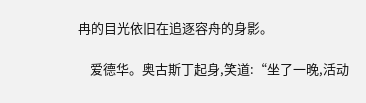冉的目光依旧在追逐容舟的身影。

    爱德华。奥古斯丁起身,笑道:“坐了一晚,活动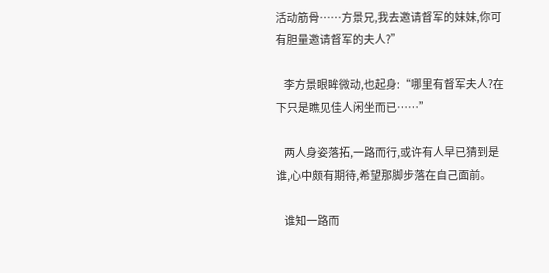活动筋骨……方景兄,我去邀请督军的妹妹,你可有胆量邀请督军的夫人?”

    李方景眼眸微动,也起身:“哪里有督军夫人?在下只是瞧见佳人闲坐而已……”

    两人身姿落拓,一路而行,或许有人早已猜到是谁,心中颇有期待,希望那脚步落在自己面前。

    谁知一路而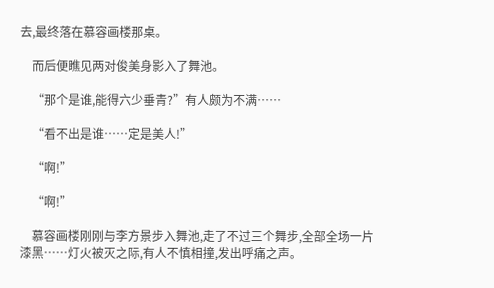去,最终落在慕容画楼那桌。

    而后便瞧见两对俊美身影入了舞池。

    “那个是谁,能得六少垂青?”有人颇为不满……

    “看不出是谁……定是美人!”

    “啊!”

    “啊!”

    慕容画楼刚刚与李方景步入舞池,走了不过三个舞步,全部全场一片漆黑……灯火被灭之际,有人不慎相撞,发出呼痛之声。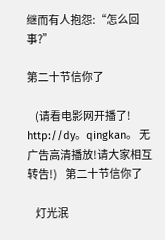继而有人抱怨:“怎么回事?”

第二十节信你了

    (请看电影网开播了! http://dy。qingkan。 无广告高清播放!请大家相互转告!)    第二十节信你了

    灯光泯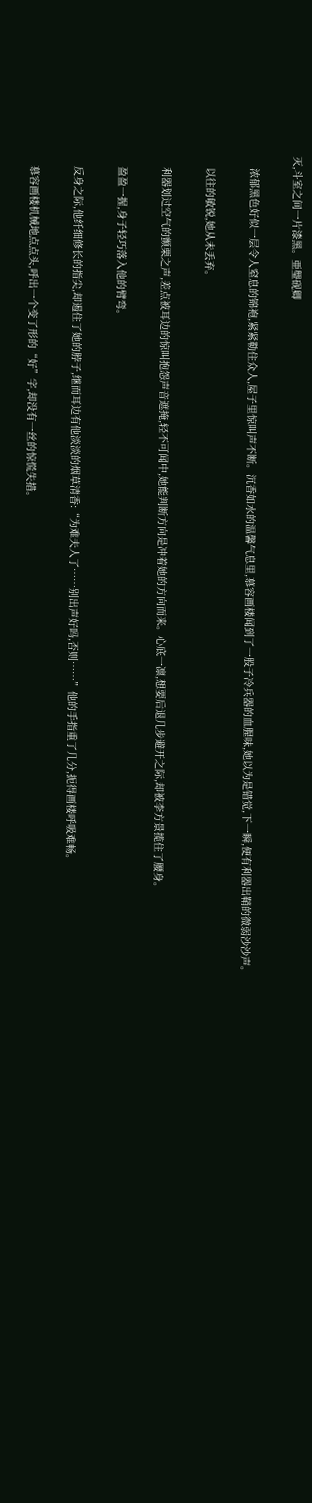灭,斗室之间一片漆黑。亜璺砚卿

    浓郁黑色好似一层令人窒息的锦袍,紧紧勒住众人,屋子里惊叫声不断。沉香如水的温馨气息里,慕容画楼闻到了一股子冷兵器的血腥味,她以为是错觉,下一瞬,便有利器出鞘的微弱沙沙声。

    以往的敏锐,她从未丢弃。

    利器划过空气的颤栗之声,差点被耳边的惊叫抱怨声音遮掩,轻不可闻中,她能判断方向是冲着她的方向而来。心底一凛,想要后退几步避开之际,却被李方景揽住了腰身。

    盈盈一握,身子轻巧落入他的臂弯。

    反身之际,他纤细修长的指尖,却遏住了她的脖子,继而耳边有他淡淡的烟草清香:“为难夫人了……别出声好吗,否则……”他的手指重了几分,扼得画楼呼吸难畅。

    慕容画楼机械地点点头,呼出一个变了形的“好”字,却没有一丝的惊慌失措。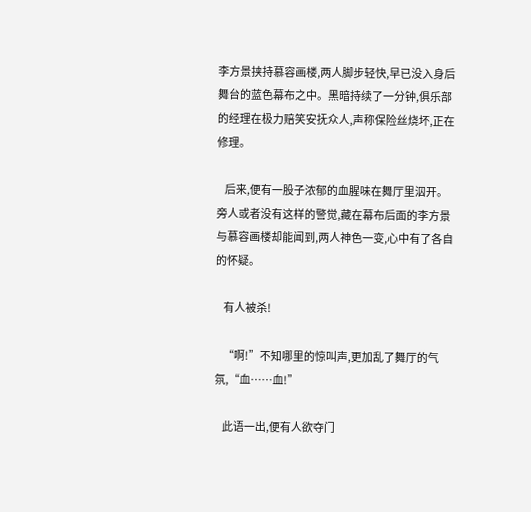李方景挟持慕容画楼,两人脚步轻快,早已没入身后舞台的蓝色幕布之中。黑暗持续了一分钟,俱乐部的经理在极力赔笑安抚众人,声称保险丝烧坏,正在修理。

    后来,便有一股子浓郁的血腥味在舞厅里泅开。旁人或者没有这样的警觉,藏在幕布后面的李方景与慕容画楼却能闻到,两人神色一变,心中有了各自的怀疑。

    有人被杀!

    “啊!”不知哪里的惊叫声,更加乱了舞厅的气氛,“血……血!”

    此语一出,便有人欲夺门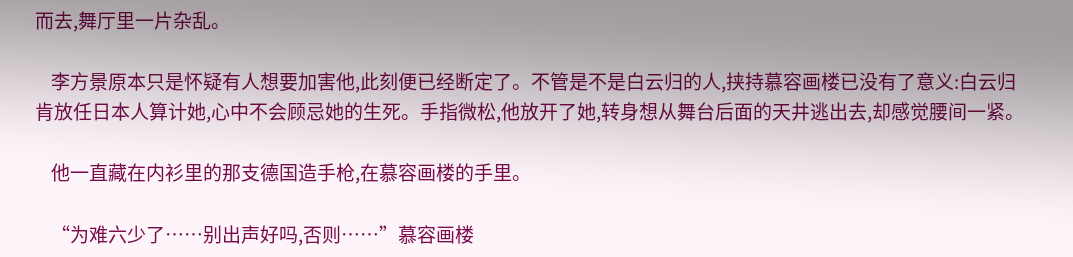而去,舞厅里一片杂乱。

    李方景原本只是怀疑有人想要加害他,此刻便已经断定了。不管是不是白云归的人,挟持慕容画楼已没有了意义:白云归肯放任日本人算计她,心中不会顾忌她的生死。手指微松,他放开了她,转身想从舞台后面的天井逃出去,却感觉腰间一紧。

    他一直藏在内衫里的那支德国造手枪,在慕容画楼的手里。

    “为难六少了……别出声好吗,否则……”慕容画楼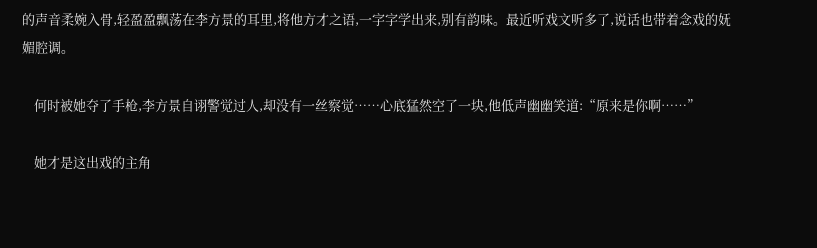的声音柔婉入骨,轻盈盈飘荡在李方景的耳里,将他方才之语,一字字学出来,别有韵味。最近听戏文听多了,说话也带着念戏的妩媚腔调。

    何时被她夺了手枪,李方景自诩警觉过人,却没有一丝察觉……心底猛然空了一块,他低声幽幽笑道:“原来是你啊……”

    她才是这出戏的主角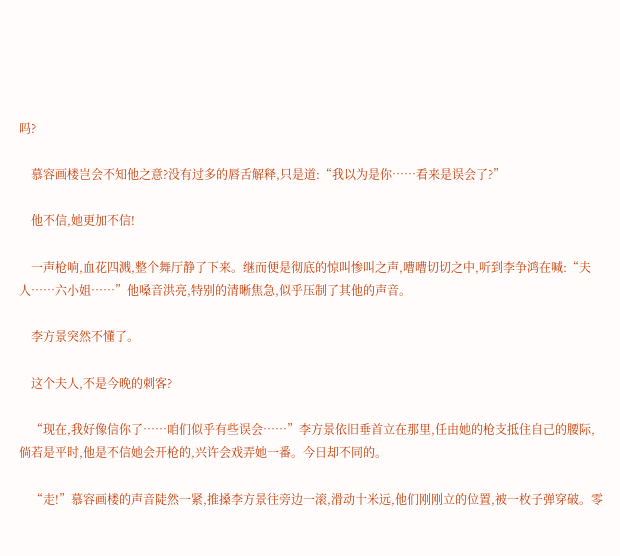吗?

    慕容画楼岂会不知他之意?没有过多的唇舌解释,只是道:“我以为是你……看来是误会了?”

    他不信,她更加不信!

    一声枪响,血花四溅,整个舞厅静了下来。继而便是彻底的惊叫惨叫之声,嘈嘈切切之中,听到李争鸿在喊:“夫人……六小姐……”他嗓音洪亮,特别的清晰焦急,似乎压制了其他的声音。

    李方景突然不懂了。

    这个夫人,不是今晚的刺客?

    “现在,我好像信你了……咱们似乎有些误会……”李方景依旧垂首立在那里,任由她的枪支抵住自己的腰际,倘若是平时,他是不信她会开枪的,兴许会戏弄她一番。今日却不同的。

    “走!”慕容画楼的声音陡然一紧,推搡李方景往旁边一滚,滑动十米远,他们刚刚立的位置,被一枚子弹穿破。零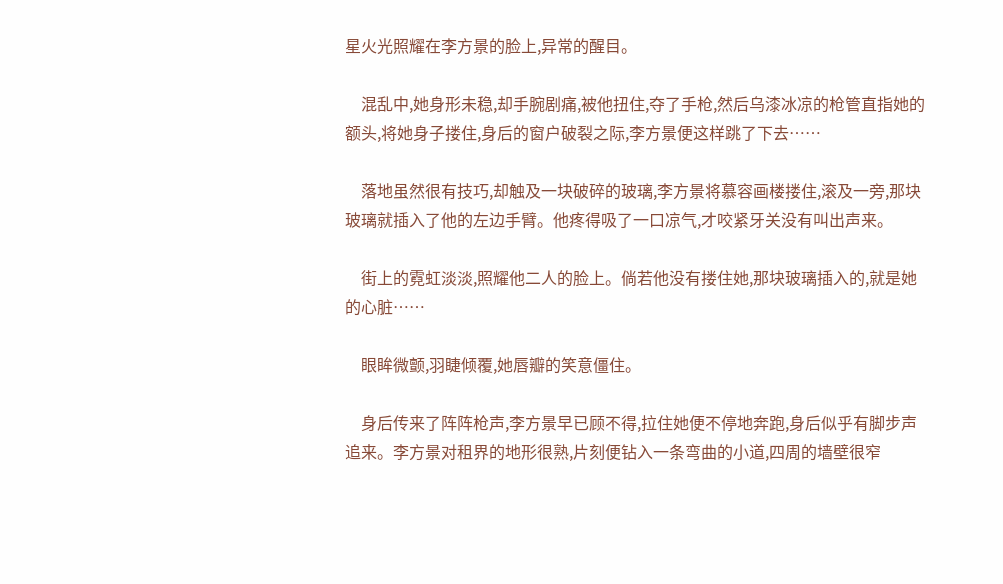星火光照耀在李方景的脸上,异常的醒目。

    混乱中,她身形未稳,却手腕剧痛,被他扭住,夺了手枪,然后乌漆冰凉的枪管直指她的额头,将她身子搂住,身后的窗户破裂之际,李方景便这样跳了下去……

    落地虽然很有技巧,却触及一块破碎的玻璃,李方景将慕容画楼搂住,滚及一旁,那块玻璃就插入了他的左边手臂。他疼得吸了一口凉气,才咬紧牙关没有叫出声来。

    街上的霓虹淡淡,照耀他二人的脸上。倘若他没有搂住她,那块玻璃插入的,就是她的心脏……

    眼眸微颤,羽睫倾覆,她唇瓣的笑意僵住。

    身后传来了阵阵枪声,李方景早已顾不得,拉住她便不停地奔跑,身后似乎有脚步声追来。李方景对租界的地形很熟,片刻便钻入一条弯曲的小道,四周的墙壁很窄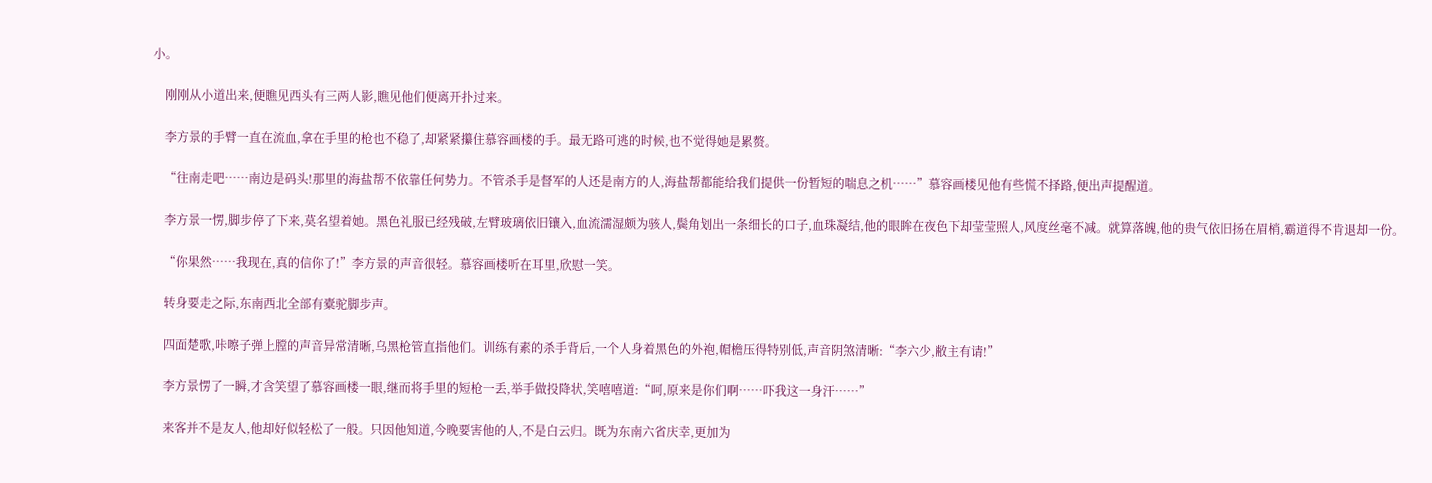小。

    刚刚从小道出来,便瞧见西头有三两人影,瞧见他们便离开扑过来。

    李方景的手臂一直在流血,拿在手里的枪也不稳了,却紧紧攥住慕容画楼的手。最无路可逃的时候,也不觉得她是累赘。

    “往南走吧……南边是码头!那里的海盐帮不依靠任何势力。不管杀手是督军的人还是南方的人,海盐帮都能给我们提供一份暂短的喘息之机……”慕容画楼见他有些慌不择路,便出声提醒道。

    李方景一愣,脚步停了下来,莫名望着她。黑色礼服已经残破,左臂玻璃依旧镶入,血流濡湿颇为骇人,鬓角划出一条细长的口子,血珠凝结,他的眼眸在夜色下却莹莹照人,风度丝毫不减。就算落魄,他的贵气依旧扬在眉梢,霸道得不肯退却一份。

    “你果然……我现在,真的信你了!”李方景的声音很轻。慕容画楼听在耳里,欣慰一笑。

    转身要走之际,东南西北全部有橐驼脚步声。

    四面楚歌,咔嚓子弹上膛的声音异常清晰,乌黑枪管直指他们。训练有素的杀手背后,一个人身着黑色的外袍,帽檐压得特别低,声音阴煞清晰:“李六少,敝主有请!”

    李方景愣了一瞬,才含笑望了慕容画楼一眼,继而将手里的短枪一丢,举手做投降状,笑嘻嘻道:“呵,原来是你们啊……吓我这一身汗……”

    来客并不是友人,他却好似轻松了一般。只因他知道,今晚要害他的人,不是白云归。既为东南六省庆幸,更加为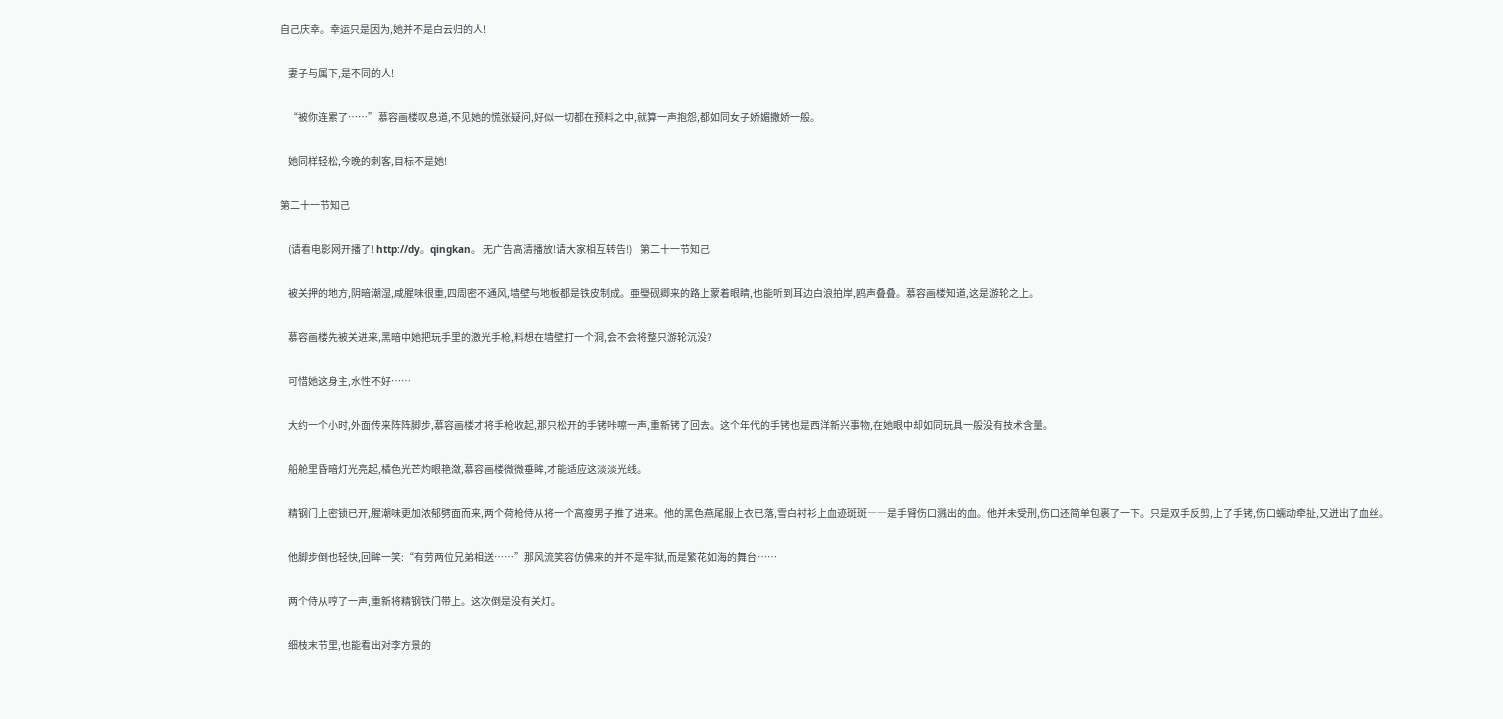自己庆幸。幸运只是因为,她并不是白云归的人!

    妻子与属下,是不同的人!

    “被你连累了……”慕容画楼叹息道,不见她的慌张疑问,好似一切都在预料之中,就算一声抱怨,都如同女子娇媚撒娇一般。

    她同样轻松,今晚的刺客,目标不是她!

第二十一节知己

    (请看电影网开播了! http://dy。qingkan。 无广告高清播放!请大家相互转告!)    第二十一节知己

    被关押的地方,阴暗潮湿,咸腥味很重,四周密不通风,墙壁与地板都是铁皮制成。亜璺砚卿来的路上蒙着眼睛,也能听到耳边白浪拍岸,鸥声叠叠。慕容画楼知道,这是游轮之上。

    慕容画楼先被关进来,黑暗中她把玩手里的激光手枪,料想在墙壁打一个洞,会不会将整只游轮沉没?

    可惜她这身主,水性不好……

    大约一个小时,外面传来阵阵脚步,慕容画楼才将手枪收起,那只松开的手铐咔嚓一声,重新铐了回去。这个年代的手铐也是西洋新兴事物,在她眼中却如同玩具一般没有技术含量。

    船舱里昏暗灯光亮起,橘色光芒灼眼艳潋,慕容画楼微微垂眸,才能适应这淡淡光线。

    精钢门上密锁已开,腥潮味更加浓郁劈面而来,两个荷枪侍从将一个高瘦男子推了进来。他的黑色燕尾服上衣已落,雪白衬衫上血迹斑斑――是手臂伤口溅出的血。他并未受刑,伤口还简单包裹了一下。只是双手反剪,上了手铐,伤口蠕动牵扯,又迸出了血丝。

    他脚步倒也轻快,回眸一笑:“有劳两位兄弟相送……”那风流笑容仿佛来的并不是牢狱,而是繁花如海的舞台……

    两个侍从哼了一声,重新将精钢铁门带上。这次倒是没有关灯。

    细枝末节里,也能看出对李方景的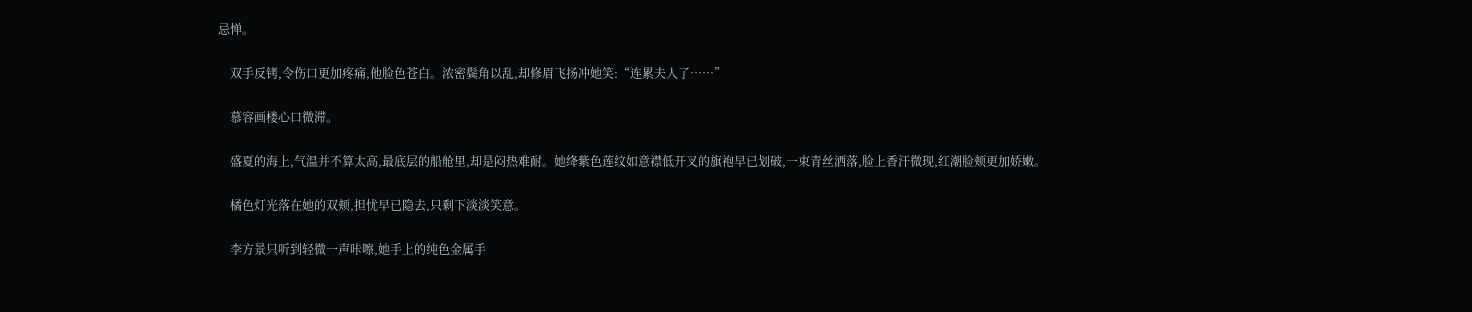忌惮。

    双手反铐,令伤口更加疼痛,他脸色苍白。浓密鬓角以乱,却修眉飞扬冲她笑:“连累夫人了……”

    慕容画楼心口微滞。

    盛夏的海上,气温并不算太高,最底层的船舱里,却是闷热难耐。她绛紫色莲纹如意襟低开叉的旗袍早已划破,一束青丝洒落,脸上香汗微现,红潮脸颊更加娇嫩。

    橘色灯光落在她的双颊,担忧早已隐去,只剩下淡淡笑意。

    李方景只听到轻微一声咔嚓,她手上的纯色金属手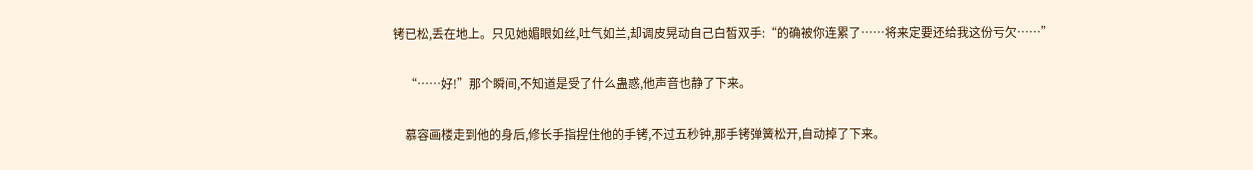铐已松,丢在地上。只见她媚眼如丝,吐气如兰,却调皮晃动自己白皙双手:“的确被你连累了……将来定要还给我这份亏欠……”

    “……好!”那个瞬间,不知道是受了什么蛊惑,他声音也静了下来。

    慕容画楼走到他的身后,修长手指捏住他的手铐,不过五秒钟,那手铐弹簧松开,自动掉了下来。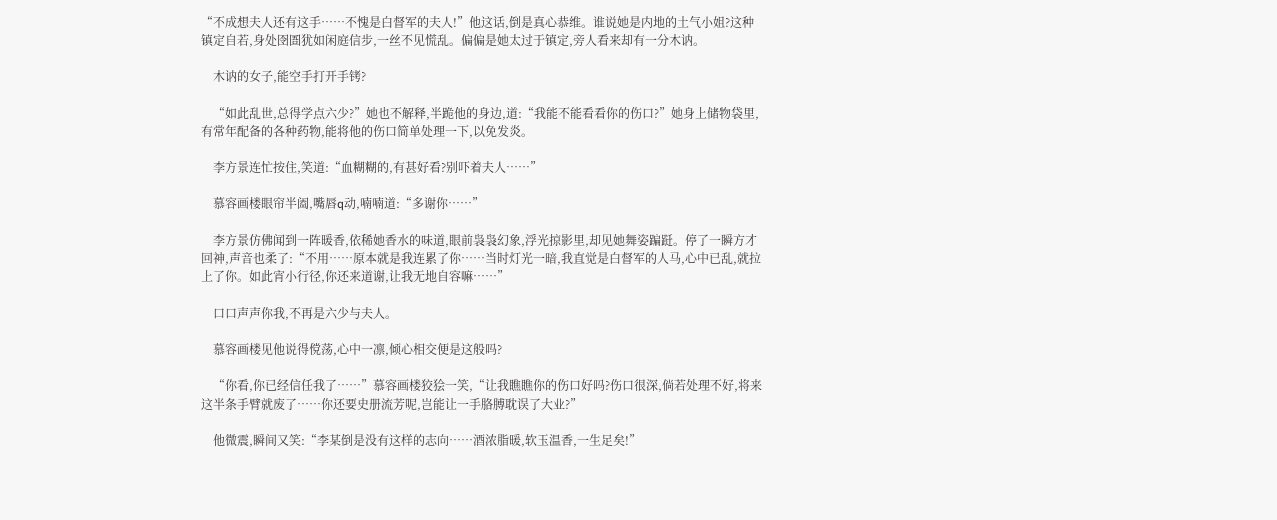“不成想夫人还有这手……不愧是白督军的夫人!”他这话,倒是真心恭维。谁说她是内地的土气小姐?这种镇定自若,身处囹圄犹如闲庭信步,一丝不见慌乱。偏偏是她太过于镇定,旁人看来却有一分木讷。

    木讷的女子,能空手打开手铐?

    “如此乱世,总得学点六少?”她也不解释,半跪他的身边,道:“我能不能看看你的伤口?”她身上储物袋里,有常年配备的各种药物,能将他的伤口简单处理一下,以免发炎。

    李方景连忙按住,笑道:“血糊糊的,有甚好看?别吓着夫人……”

    慕容画楼眼帘半阖,嘴唇q动,喃喃道:“多谢你……”

    李方景仿佛闻到一阵暖香,依稀她香水的味道,眼前袅袅幻象,浮光掠影里,却见她舞姿蹁跹。停了一瞬方才回神,声音也柔了:“不用……原本就是我连累了你……当时灯光一暗,我直觉是白督军的人马,心中已乱,就拉上了你。如此宵小行径,你还来道谢,让我无地自容嘛……”

    口口声声你我,不再是六少与夫人。

    慕容画楼见他说得傥荡,心中一凛,倾心相交便是这般吗?

    “你看,你已经信任我了……”慕容画楼狡狯一笑,“让我瞧瞧你的伤口好吗?伤口很深,倘若处理不好,将来这半条手臂就废了……你还要史册流芳呢,岂能让一手胳膊耽误了大业?”

    他微震,瞬间又笑:“李某倒是没有这样的志向……酒浓脂暖,软玉温香,一生足矣!”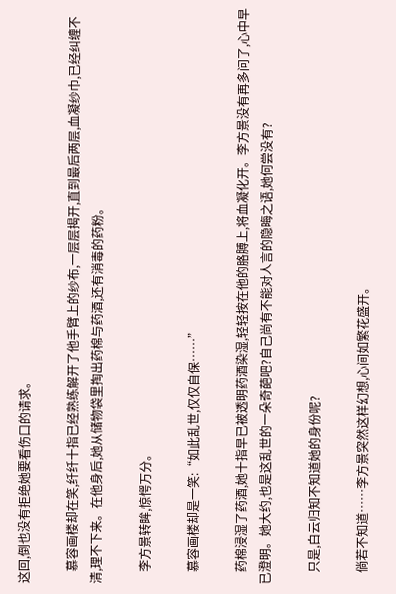这回,倒也没有拒绝她要看伤口的请求。

    慕容画楼却在笑,纤纤十指已经熟练解开了他手臂上的纱布,一层层揭开,直到最后两层,血凝纱巾,已经纠缠不清,理不下来。在他身后,她从储物袋里掏出药棉与药酒,还有消毒的药粉。

    李方景转眸,惊愕万分。

    慕容画楼却是一笑:“如此乱世,仅仅自保……”

    药棉浸湿了药酒,她十指早已被透明药酒染湿,轻轻按在他的胳膊上,将血凝化开。李方景没有再多问了,心中早已澄明。她大约,也是这乱世的一朵奇葩吧?自己尚有不能对人言的隐晦之语,她何尝没有?

    只是,白云归知不知道她的身份呢?

    倘若不知道……李方景突然这样幻想,心间如繁花盛开。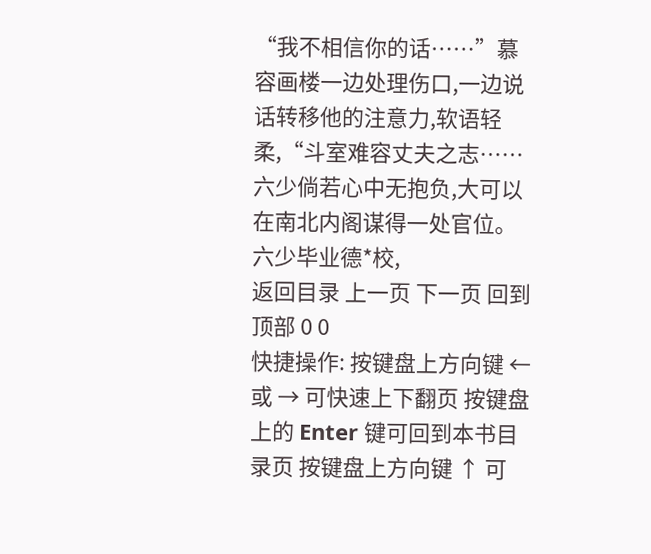“我不相信你的话……”慕容画楼一边处理伤口,一边说话转移他的注意力,软语轻柔,“斗室难容丈夫之志……六少倘若心中无抱负,大可以在南北内阁谋得一处官位。六少毕业德*校,
返回目录 上一页 下一页 回到顶部 0 0
快捷操作: 按键盘上方向键 ← 或 → 可快速上下翻页 按键盘上的 Enter 键可回到本书目录页 按键盘上方向键 ↑ 可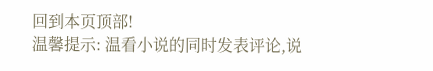回到本页顶部!
温馨提示: 温看小说的同时发表评论,说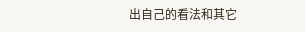出自己的看法和其它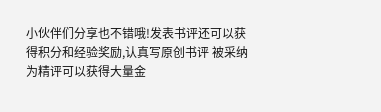小伙伴们分享也不错哦!发表书评还可以获得积分和经验奖励,认真写原创书评 被采纳为精评可以获得大量金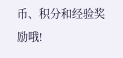币、积分和经验奖励哦!